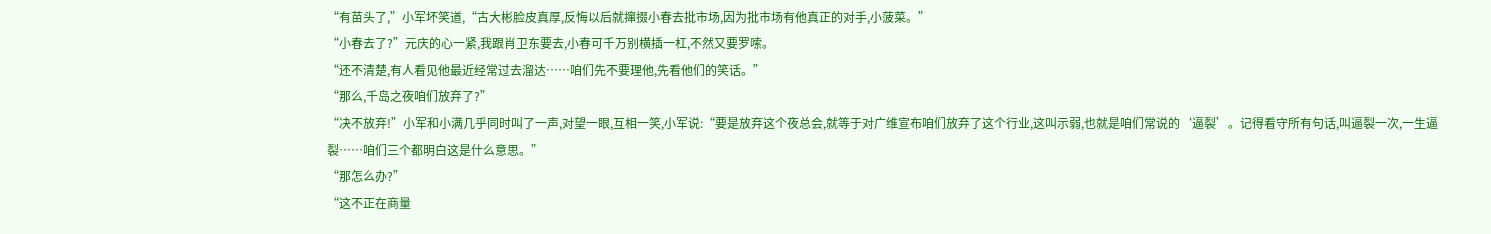“有苗头了,”小军坏笑道,“古大彬脸皮真厚,反悔以后就撺掇小春去批市场,因为批市场有他真正的对手,小菠菜。”
“小春去了?”元庆的心一紧,我跟肖卫东要去,小春可千万别横插一杠,不然又要罗嗦。
“还不清楚,有人看见他最近经常过去溜达……咱们先不要理他,先看他们的笑话。”
“那么,千岛之夜咱们放弃了?”
“决不放弃!”小军和小满几乎同时叫了一声,对望一眼,互相一笑,小军说:“要是放弃这个夜总会,就等于对广维宣布咱们放弃了这个行业,这叫示弱,也就是咱们常说的‘逼裂’。记得看守所有句话,叫逼裂一次,一生逼裂……咱们三个都明白这是什么意思。”
“那怎么办?”
“这不正在商量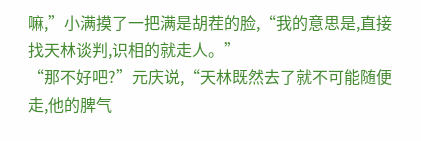嘛,”小满摸了一把满是胡茬的脸,“我的意思是,直接找天林谈判,识相的就走人。”
“那不好吧?”元庆说,“天林既然去了就不可能随便走,他的脾气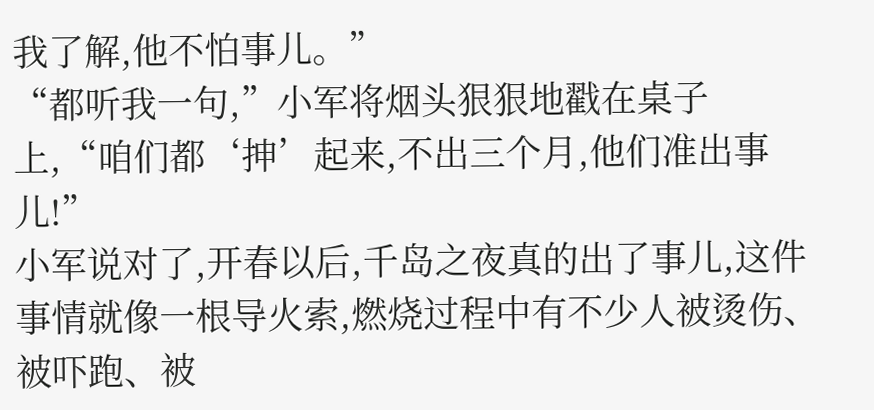我了解,他不怕事儿。”
“都听我一句,”小军将烟头狠狠地戳在桌子上,“咱们都‘抻’起来,不出三个月,他们准出事儿!”
小军说对了,开春以后,千岛之夜真的出了事儿,这件事情就像一根导火索,燃烧过程中有不少人被烫伤、被吓跑、被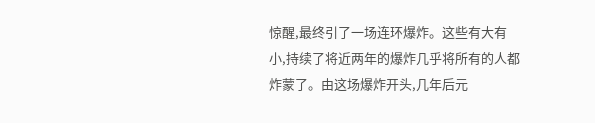惊醒,最终引了一场连环爆炸。这些有大有小,持续了将近两年的爆炸几乎将所有的人都炸蒙了。由这场爆炸开头,几年后元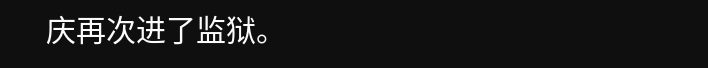庆再次进了监狱。